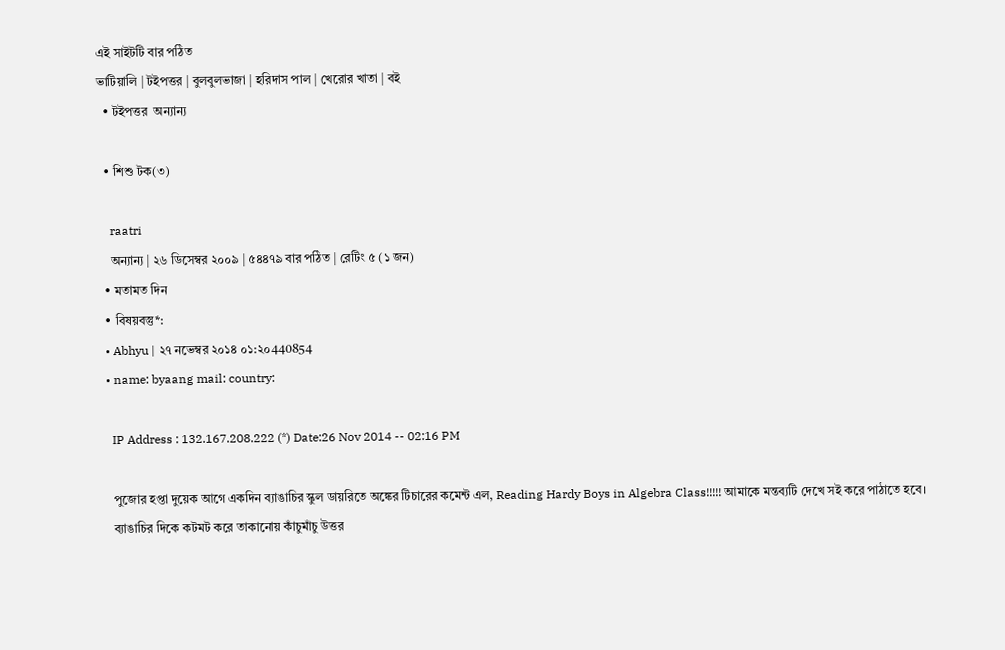এই সাইটটি বার পঠিত
ভাটিয়ালি | টইপত্তর | বুলবুলভাজা | হরিদাস পাল | খেরোর খাতা | বই
  • টইপত্তর  অন্যান্য

  • শিশু টক(৩)

    raatri
    অন্যান্য | ২৬ ডিসেম্বর ২০০৯ | ৫৪৪৭৯ বার পঠিত | রেটিং ৫ (১ জন)
  • মতামত দিন
  • বিষয়বস্তু*:
  • Abhyu | ২৭ নভেম্বর ২০১৪ ০১:২০440854
  • name: byaang mail: country:

    IP Address : 132.167.208.222 (*) Date:26 Nov 2014 -- 02:16 PM

    পুজোর হপ্তা দুয়েক আগে একদিন ব্যাঙাচির স্কুল ডায়রিতে অঙ্কের টিচারের কমেন্ট এল, Reading Hardy Boys in Algebra Class!!!!! আমাকে মন্তব্যটি দেখে সই করে পাঠাতে হবে।
    ব্যাঙাচির দিকে কটমট করে তাকানোয় কাঁচুমাঁচু উত্তর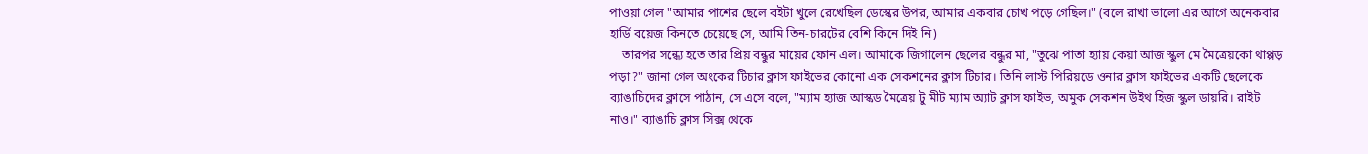পাওয়া গেল "আমার পাশের ছেলে বইটা খুলে রেখেছিল ডেস্কের উপর, আমার একবার চোখ পড়ে গেছিল।" (বলে রাখা ভালো এর আগে অনেকবার হার্ডি বয়েজ কিনতে চেয়েছে সে, আমি তিন-চারটের বেশি কিনে দিই নি)
    তারপর সন্ধ্যে হতে তার প্রিয় বন্ধুর মায়ের ফোন এল। আমাকে জিগালেন ছেলের বন্ধুর মা, "তুঝে পাতা হ্যায় কেয়া আজ স্কুল মে মৈত্রেয়কো থাপ্পড় পড়া?" জানা গেল অংকের টিচার ক্লাস ফাইভের কোনো এক সেকশনের ক্লাস টিচার। তিনি লাস্ট পিরিয়ডে ওনার ক্লাস ফাইভের একটি ছেলেকে ব্যাঙাচিদের ক্লাসে পাঠান, সে এসে বলে, "ম্যাম হ্যাজ আস্কড মৈত্রেয় টু মীট ম্যাম অ্যাট ক্লাস ফাইভ, অমুক সেকশন উইথ হিজ স্কুল ডায়রি। রাইট নাও।" ব্যাঙাচি ক্লাস সিক্স থেকে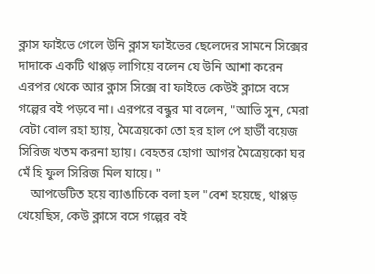ক্লাস ফাইভে গেলে উনি ক্লাস ফাইভের ছেলেদের সামনে সিক্সের দাদাকে একটি থাপ্পড় লাগিয়ে বলেন যে উনি আশা করেন এরপর থেকে আর ক্লাস সিক্সে বা ফাইভে কেউই ক্লাসে বসে গল্পের বই পড়বে না। এরপরে বন্ধুর মা বলেন, "আভি সুন, মেরা বেটা বোল রহা হ্যায়, মৈত্রেয়কো তো হর হাল পে হার্ডী বয়েজ সিরিজ খতম করনা হ্যায়। বেহতর হোগা আগর মৈত্রেয়কো ঘর মেঁ হি ফুল সিরিজ মিল যায়ে। "
    আপডেটিত হয়ে ব্যাঙাচিকে বলা হল "বেশ হয়েছে, থাপ্পড় খেয়েছিস, কেউ ক্লাসে বসে গল্পের বই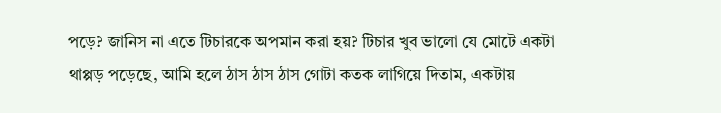পড়ে? জানিস না এতে টিচারকে অপমান করা হয়? টিচার খুব ভালো যে মোটে একটা থাপ্পড় পড়েছে, আমি হলে ঠাস ঠাস ঠাস গোটা কতক লাগিয়ে দিতাম, একটায়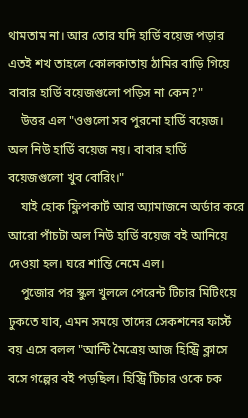থামতাম না। আর তোর যদি হার্ডি বয়েজ পড়ার এতই শখ তাহলে কোলকাতায় ঠামির বাড়ি গিয়ে বাবার হার্ডি বয়েজগুলো পড়িস না কেন?"
    উত্তর এল "ওগুলো সব পুরনো হার্ডি বয়েজ। অল নিউ হার্ডি বয়েজ নয়। বাবার হার্ডি বয়েজগুলো খুব বোরিং।"
    যাই হোক ফ্লিপকার্ট আর অ্যামাজনে অর্ডার করে আরো পাঁচটা অল নিউ হার্ডি বয়েজ বই আনিয়ে দেওয়া হল। ঘরে শান্তি নেমে এল।
    পুজোর পর স্কুল খুললে পেরেন্ট টিচার মিটিংয়ে ঢুকতে যাব, এমন সময়ে তাদের সেকশনের ফার্স্ট বয় এসে বলল "আন্টি মৈত্রেয় আজ হিস্ট্রি ক্লাসে বসে গল্পের বই পড়ছিল। হিস্ট্রি টিচার ওকে চক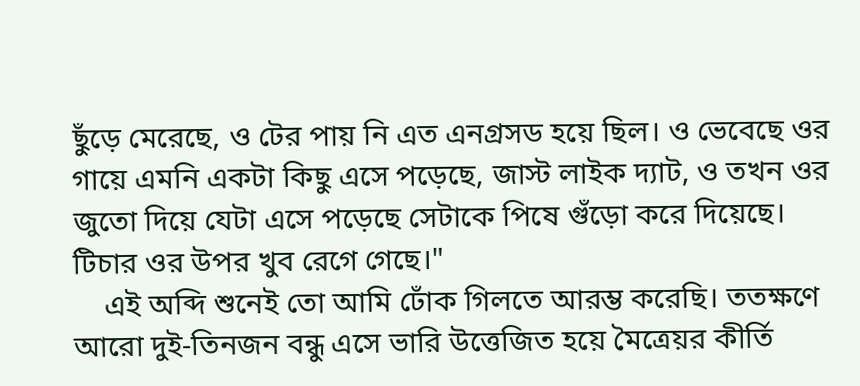ছুঁড়ে মেরেছে, ও টের পায় নি এত এনগ্রসড হয়ে ছিল। ও ভেবেছে ওর গায়ে এমনি একটা কিছু এসে পড়েছে, জাস্ট লাইক দ্যাট, ও তখন ওর জুতো দিয়ে যেটা এসে পড়েছে সেটাকে পিষে গুঁড়ো করে দিয়েছে। টিচার ওর উপর খুব রেগে গেছে।"
    এই অব্দি শুনেই তো আমি ঢোঁক গিলতে আরম্ভ করেছি। ততক্ষণে আরো দুই-তিনজন বন্ধু এসে ভারি উত্তেজিত হয়ে মৈত্রেয়র কীর্তি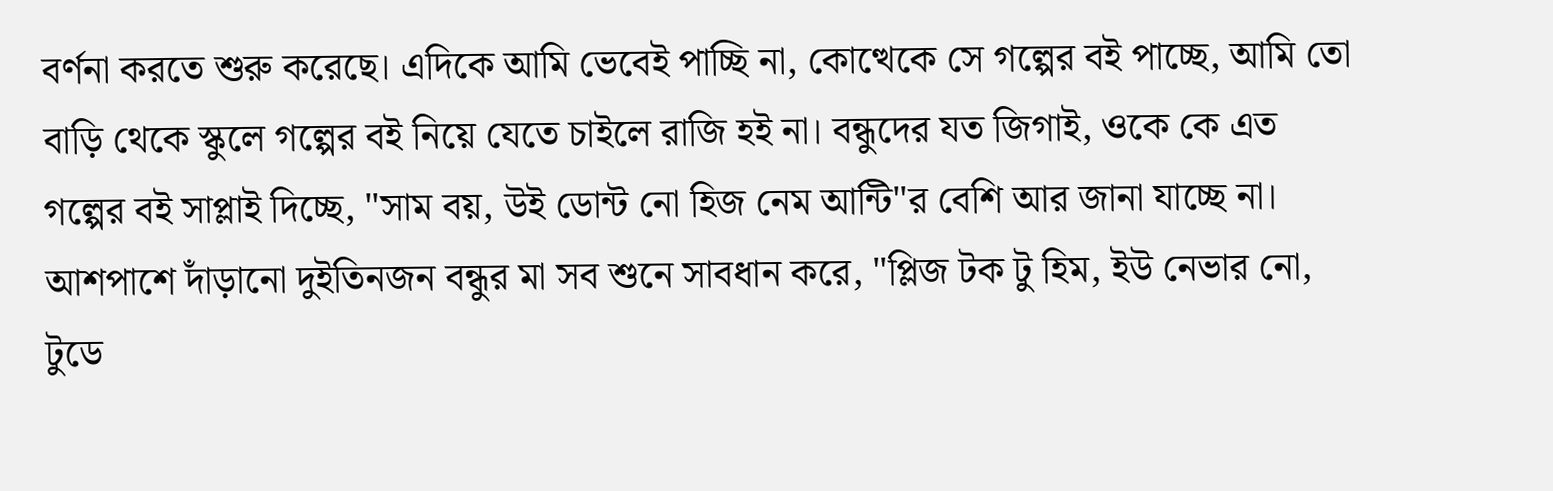বর্ণনা করতে শুরু করেছে। এদিকে আমি ভেবেই পাচ্ছি না, কোত্থেকে সে গল্পের বই পাচ্ছে, আমি তো বাড়ি থেকে স্কুলে গল্পের বই নিয়ে যেতে চাইলে রাজি হই না। বন্ধুদের যত জিগাই, ওকে কে এত গল্পের বই সাপ্লাই দিচ্ছে, "সাম বয়, উই ডোন্ট নো হিজ নেম আন্টি"র বেশি আর জানা যাচ্ছে না। আশপাশে দাঁড়ানো দুইতিনজন বন্ধুর মা সব শুনে সাবধান করে, "প্লিজ টক টু হিম, ইউ নেভার নো, টুডে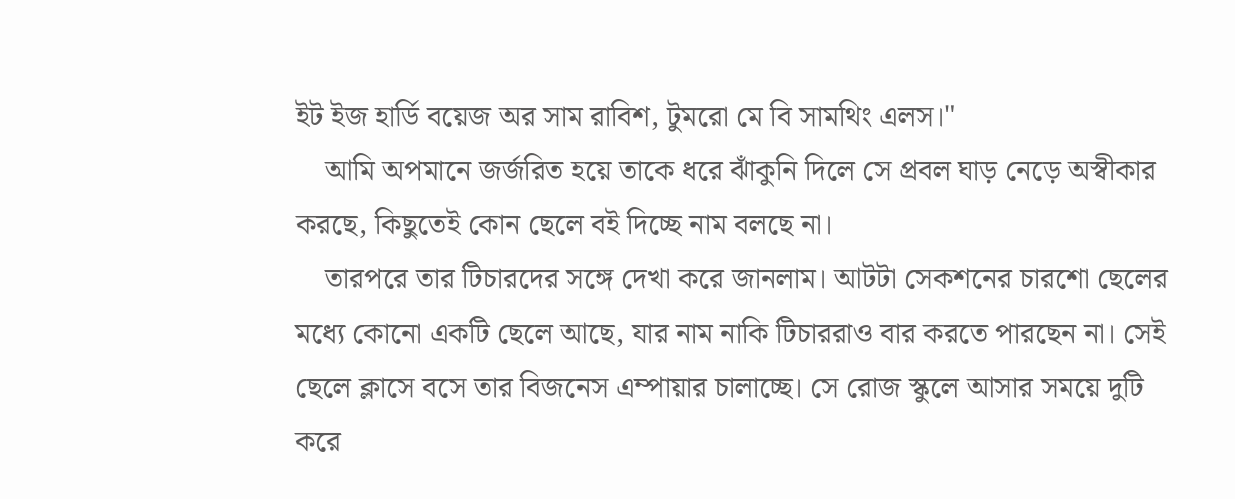ইট ইজ হার্ডি বয়েজ অর সাম রাবিশ, টুমরো মে বি সামথিং এলস।"
    আমি অপমানে জর্জরিত হয়ে তাকে ধরে ঝাঁকুনি দিলে সে প্রবল ঘাড় নেড়ে অস্বীকার করছে, কিছুতেই কোন ছেলে বই দিচ্ছে নাম বলছে না।
    তারপরে তার টিচারদের সঙ্গে দেখা করে জানলাম। আটটা সেকশনের চারশো ছেলের মধ্যে কোনো একটি ছেলে আছে, যার নাম নাকি টিচাররাও বার করতে পারছেন না। সেই ছেলে ক্লাসে বসে তার বিজনেস এম্পায়ার চালাচ্ছে। সে রোজ স্কুলে আসার সময়ে দুটি করে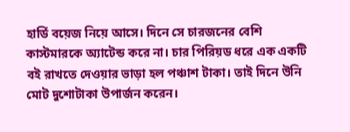হার্ডি বয়েজ নিয়ে আসে। দিনে সে চারজনের বেশি কাস্টমারকে অ্যাটেন্ড করে না। চার পিরিয়ড ধরে এক একটি বই রাখতে দেওয়ার ভাড়া হল পঞ্চাশ টাকা। তাই দিনে উনি মোট দুশোটাকা উপার্জন করেন।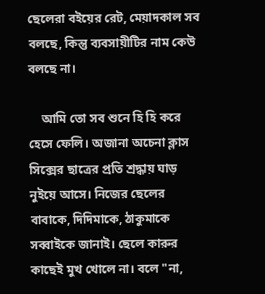ছেলেরা বইয়ের রেট, মেয়াদকাল সব বলছে, কিন্তু ব্যবসায়ীটির নাম কেউ বলছে না।

    আমি তো সব শুনে হি হি করে হেসে ফেলি। অজানা অচেনা ক্লাস সিক্সের ছাত্রের প্রতি শ্রদ্ধায় ঘাড় নুইয়ে আসে। নিজের ছেলের বাবাকে, দিদিমাকে, ঠাকুমাকে সব্বাইকে জানাই। ছেলে কারুর কাছেই মুখ খোলে না। বলে "না,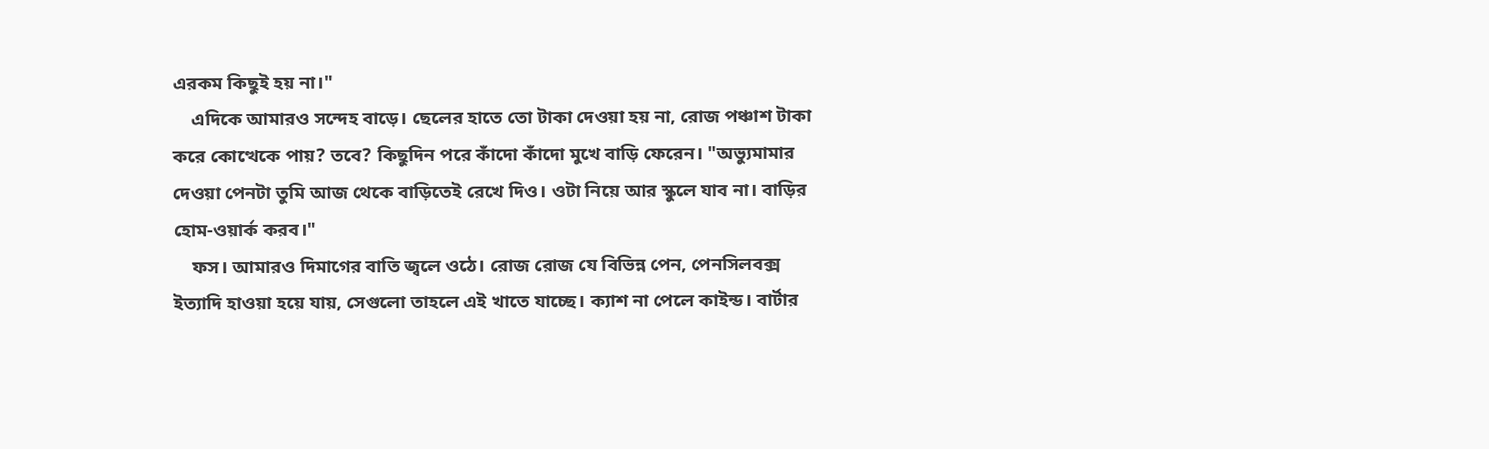এরকম কিছুই হয় না।"
    এদিকে আমারও সন্দেহ বাড়ে। ছেলের হাতে তো টাকা দেওয়া হয় না, রোজ পঞ্চাশ টাকা করে কোত্থেকে পায়? তবে? কিছুদিন পরে কাঁদো কাঁদো মুখে বাড়ি ফেরেন। "অভ্যুমামার দেওয়া পেনটা তুমি আজ থেকে বাড়িতেই রেখে দিও। ওটা নিয়ে আর স্কুলে যাব না। বাড়ির হোম-ওয়ার্ক করব।"
    ফস। আমারও দিমাগের বাতি জ্বলে ওঠে। রোজ রোজ যে বিভিন্ন পেন, পেনসিলবক্স ইত্যাদি হাওয়া হয়ে যায়, সেগুলো তাহলে এই খাতে যাচ্ছে। ক্যাশ না পেলে কাইন্ড। বার্টার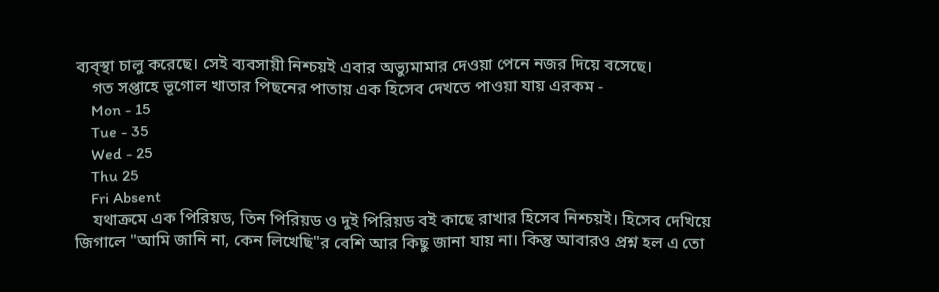ব্যব্স্থা চালু করেছে। সেই ব্যবসায়ী নিশ্চয়ই এবার অভ্যুমামার দেওয়া পেনে নজর দিয়ে বসেছে।
    গত সপ্তাহে ভূগোল খাতার পিছনের পাতায় এক হিসেব দেখতে পাওয়া যায় এরকম -
    Mon - 15
    Tue - 35
    Wed - 25
    Thu 25
    Fri Absent
    যথাক্রমে এক পিরিয়ড, তিন পিরিয়ড ও দুই পিরিয়ড বই কাছে রাখার হিসেব নিশ্চয়ই। হিসেব দেখিয়ে জিগালে "আমি জানি না, কেন লিখেছি"র বেশি আর কিছু জানা যায় না। কিন্তু আবারও প্রশ্ন হল এ তো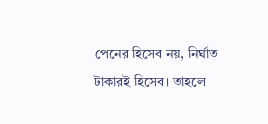পেনের হিসেব নয়, নির্ঘাত টাকারই হিসেব। তাহলে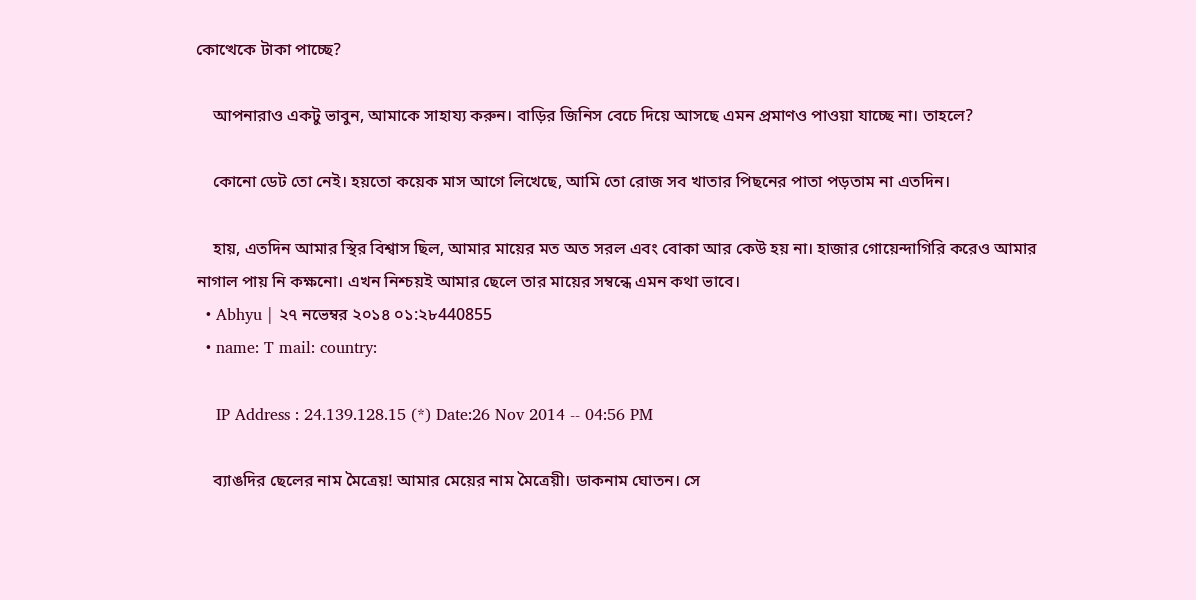কোত্থেকে টাকা পাচ্ছে?

    আপনারাও একটু ভাবুন, আমাকে সাহায্য করুন। বাড়ির জিনিস বেচে দিয়ে আসছে এমন প্রমাণও পাওয়া যাচ্ছে না। তাহলে?

    কোনো ডেট তো নেই। হয়তো কয়েক মাস আগে লিখেছে, আমি তো রোজ সব খাতার পিছনের পাতা পড়তাম না এতদিন।

    হায়, এতদিন আমার স্থির বিশ্বাস ছিল, আমার মায়ের মত অত সরল এবং বোকা আর কেউ হয় না। হাজার গোয়েন্দাগিরি করেও আমার নাগাল পায় নি কক্ষনো। এখন নিশ্চয়ই আমার ছেলে তার মায়ের সম্বন্ধে এমন কথা ভাবে।
  • Abhyu | ২৭ নভেম্বর ২০১৪ ০১:২৮440855
  • name: T mail: country:

    IP Address : 24.139.128.15 (*) Date:26 Nov 2014 -- 04:56 PM

    ব্যাঙদির ছেলের নাম মৈত্রেয়! আমার মেয়ের নাম মৈত্রেয়ী। ডাকনাম ঘোতন। সে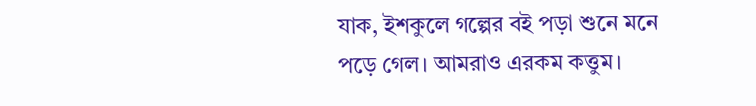যাক, ইশকুলে গল্পের বই পড়া শুনে মনে পড়ে গেল। আমরাও এরকম কত্তুম।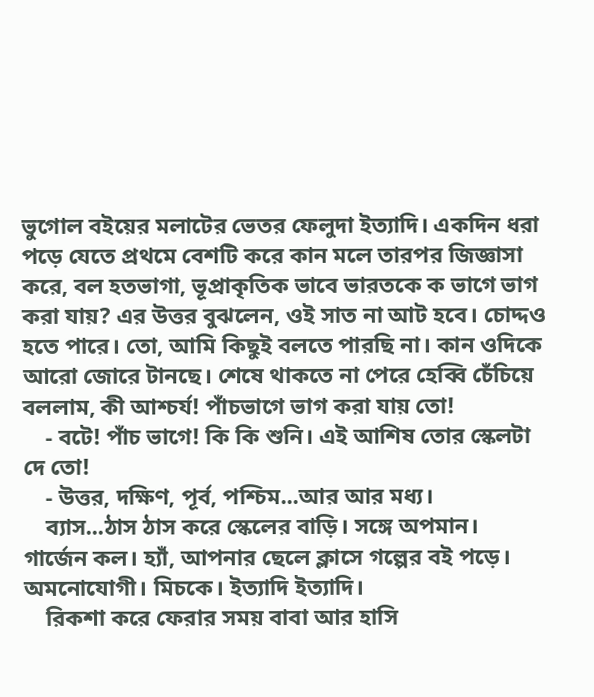ভুগোল বইয়ের মলাটের ভেতর ফেলুদা ইত্যাদি। একদিন ধরা পড়ে যেতে প্রথমে বেশটি করে কান মলে তারপর জিজ্ঞাসা করে, বল হতভাগা, ভূপ্রাকৃতিক ভাবে ভারতকে ক ভাগে ভাগ করা যায়? এর উত্তর বুঝলেন, ওই সাত না আট হবে। চোদ্দও হতে পারে। তো, আমি কিছুই বলতে পারছি না। কান ওদিকে আরো জোরে টানছে। শেষে থাকতে না পেরে হেব্বি চেঁচিয়ে বললাম, কী আশ্চর্য! পাঁচভাগে ভাগ করা যায় তো!
    - বটে! পাঁচ ভাগে! কি কি শুনি। এই আশিষ তোর স্কেলটা দে তো!
    - উত্তর, দক্ষিণ, পূর্ব, পশ্চিম...আর আর মধ্য।
    ব্যাস...ঠাস ঠাস করে স্কেলের বাড়ি। সঙ্গে অপমান। গার্জেন কল। হ্যাঁ, আপনার ছেলে ক্লাসে গল্পের বই পড়ে। অমনোযোগী। মিচকে। ইত্যাদি ইত্যাদি।
    রিকশা করে ফেরার সময় বাবা আর হাসি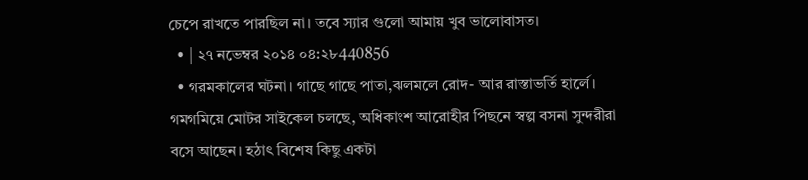চেপে রাখতে পারছিল না। তবে স্যার গুলো আমায় খুব ভালোবাসত।
  • | ২৭ নভেম্বর ২০১৪ ০৪:২৮440856
  • গরমকালের ঘটনা। গাছে গাছে পাতা,ঝলমলে রোদ- আর রাস্তাভর্তি হার্লে। গমগমিয়ে মোটর সাইকেল চলছে, অধিকাংশ আরোহীর পিছনে স্বল্প বসনা সুন্দরীরা বসে আছেন। হঠাৎ বিশেষ কিছু একটা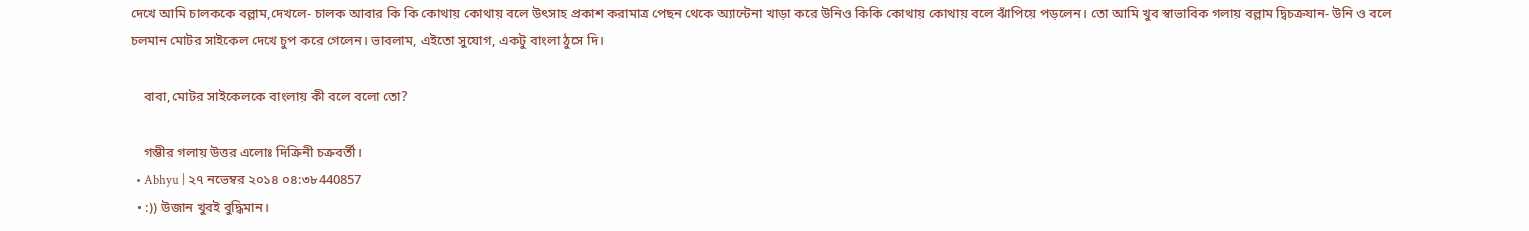দেখে আমি চালককে বল্লাম,দেখলে- চালক আবার কি কি কোথায় কোথায় বলে উৎসাহ প্রকাশ করামাত্র পেছন থেকে অ্যান্টেনা খাড়া করে উনিও কিকি কোথায় কোথায় বলে ঝাঁপিয়ে পড়লেন। তো আমি খুব স্বাভাবিক গলায় বল্লাম দ্বিচক্রযান- উনি ও বলে চলমান মোটর সাইকেল দেখে চুপ করে গেলেন। ভাবলাম, এইতো সুযোগ, একটু বাংলা ঠুসে দি।

    বাবা,মোটর সাইকেলকে বাংলায় কী বলে বলো তো?

    গম্ভীর গলায় উত্তর এলোঃ দিক্রিনী চক্রবর্তী।
  • Abhyu | ২৭ নভেম্বর ২০১৪ ০৪:৩৮440857
  • :)) উজান খুবই বুদ্ধিমান।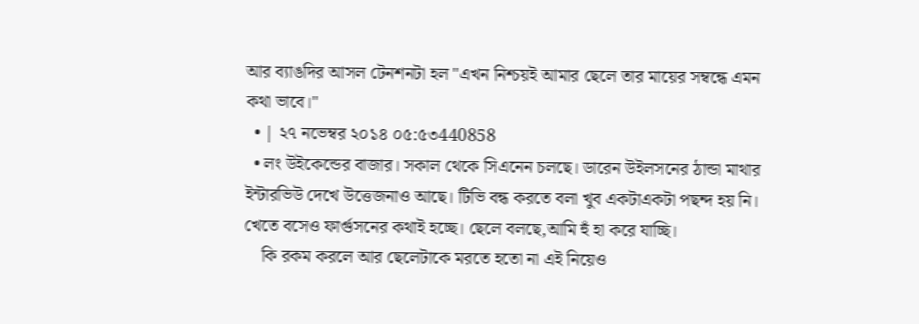আর ব্যাঙদির আসল টেনশনটা হল "এখন নিশ্চয়ই আমার ছেলে তার মায়ের সম্বন্ধে এমন কথা ভাবে।"
  • | ২৭ নভেম্বর ২০১৪ ০৫:৫৩440858
  • লং উইকেন্ডের বাজার। সকাল থেকে সিএনেন চলছে। ডারেন উইলসনের ঠান্ডা মাথার ইন্টারভিউ দেখে উত্তেজনাও আছে। টিভি বন্ধ করতে বলা খুব একটাএকটা পছন্দ হয় নি। খেতে বসেও ফার্গুসনের কথাই হচ্ছে। ছেলে বলছে,আমি হুঁ হা করে যাচ্ছি।
    কি রকম করলে আর ছেলেটাকে মরতে হতো না এই নিয়েও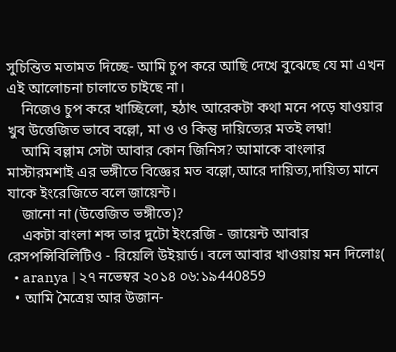সুচিন্তিত মতামত দিচ্ছে- আমি চুপ করে আছি দেখে বুঝেছে যে মা এখন এই আলোচনা চালাতে চাইছে না।
    নিজেও চুপ করে খাচ্ছিলো, হঠাৎ আরেকটা কথা মনে পড়ে যাওয়ার খুব উত্তেজিত ভাবে বল্লো, মা ও ও কিন্তু দায়িত্যের মতই লম্বা!
    আমি বল্লাম সেটা আবার কোন জিনিস? আমাকে বাংলার মাস্টারমশাই এর ভঙ্গীতে বিজ্ঞের মত বল্লো,আরে দায়িত্য,দায়িত্য মানে যাকে ইংরেজিতে বলে জায়েন্ট।
    জানো না (উত্তেজিত ভঙ্গীতে)?
    একটা বাংলা শব্দ তার দুটো ইংরেজি - জায়েন্ট আবার রেসপন্সিবিলিটিও - রিয়েলি উইয়ার্ড। বলে আবার খাওয়ায় মন দিলোঃ(
  • aranya | ২৭ নভেম্বর ২০১৪ ০৬:১৯440859
  • আমি মৈত্রেয় আর উজান-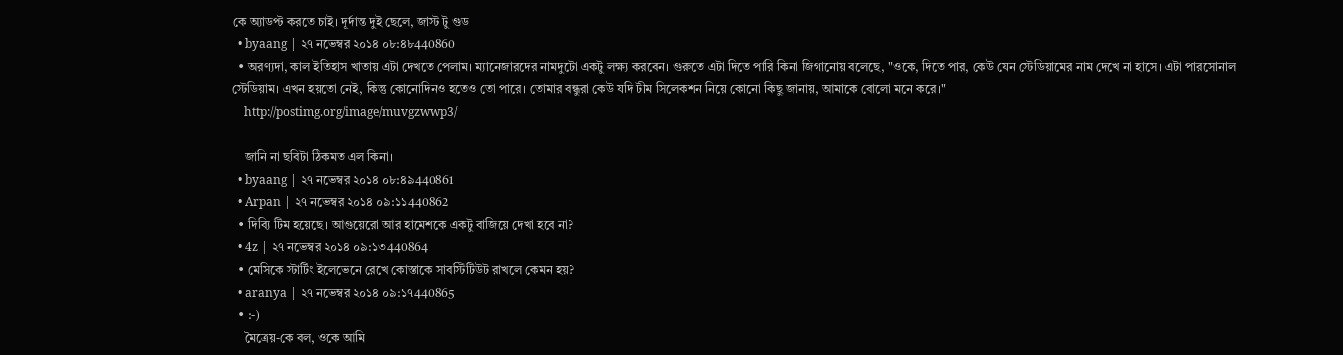কে অ্যাডপ্ট করতে চাই। দূর্দান্ত দুই ছেলে, জাস্ট টু গুড
  • byaang | ২৭ নভেম্বর ২০১৪ ০৮:৪৮440860
  • অরণ্যদা, কাল ইতিহাস খাতায় এটা দেখতে পেলাম। ম্যানেজারদের নামদুটো একটু লক্ষ্য করবেন। গুরুতে এটা দিতে পারি কিনা জিগানোয় বলেছে, "ওকে, দিতে পার, কেউ যেন স্টেডিয়ামের নাম দেখে না হাসে। এটা পারসোনাল স্টেডিয়াম। এখন হয়তো নেই, কিন্তু কোনোদিনও হতেও তো পারে। তোমার বন্ধুরা কেউ যদি টীম সিলেকশন নিয়ে কোনো কিছু জানায়, আমাকে বোলো মনে করে।"
    http://postimg.org/image/muvgzwwp3/

    জানি না ছবিটা ঠিকমত এল কিনা।
  • byaang | ২৭ নভেম্বর ২০১৪ ০৮:৪৯440861
  • Arpan | ২৭ নভেম্বর ২০১৪ ০৯:১১440862
  • দিব্যি টিম হয়েছে। আগুয়েরো আর হামেশকে একটু বাজিয়ে দেখা হবে না?
  • 4z | ২৭ নভেম্বর ২০১৪ ০৯:১৩440864
  • মেসিকে স্টার্টিং ইলেভেনে রেখে কোস্তাকে সাবস্টিটিউট রাখলে কেমন হয়?
  • aranya | ২৭ নভেম্বর ২০১৪ ০৯:১৭440865
  • :-)
    মৈত্রেয়-কে বল, ওকে আমি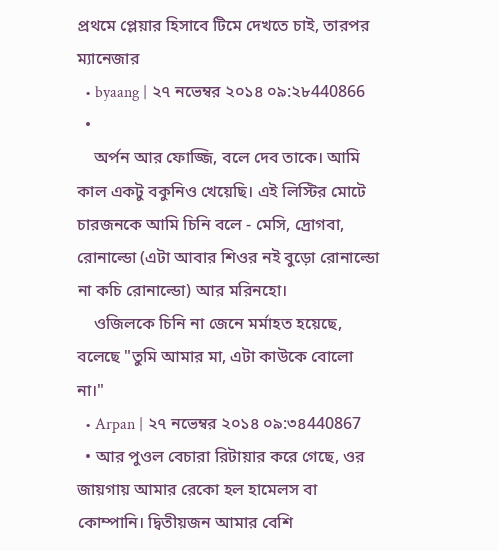প্রথমে প্লেয়ার হিসাবে টিমে দেখতে চাই, তারপর ম্যানেজার
  • byaang | ২৭ নভেম্বর ২০১৪ ০৯:২৮440866
  •
    অর্পন আর ফোজ্জি, বলে দেব তাকে। আমি কাল একটু বকুনিও খেয়েছি। এই লিস্টির মোটে চারজনকে আমি চিনি বলে - মেসি, দ্রোগবা, রোনাল্ডো (এটা আবার শিওর নই বুড়ো রোনাল্ডো না কচি রোনাল্ডো) আর মরিনহো।
    ওজিলকে চিনি না জেনে মর্মাহত হয়েছে, বলেছে "তুমি আমার মা, এটা কাউকে বোলো না।"
  • Arpan | ২৭ নভেম্বর ২০১৪ ০৯:৩৪440867
  • আর পুওল বেচারা রিটায়ার করে গেছে, ওর জায়গায় আমার রেকো হল হামেলস বা কোম্পানি। দ্বিতীয়জন আমার বেশি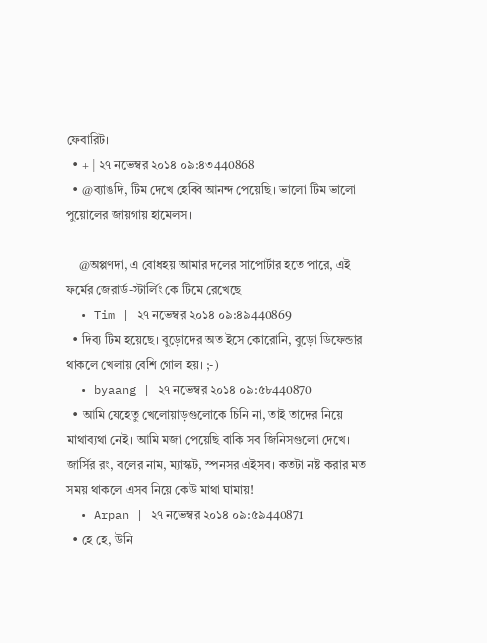ফেবারিট।
  • + | ২৭ নভেম্বর ২০১৪ ০৯:৪৩440868
  • @ব্যাঙদি, টিম দেখে হেব্বি আনন্দ পেয়েছি। ভালো টিম ভালো পুয়োলের জায়গায় হামেলস।

    @অপ্পণদা, এ বোধহয় আমার দলের সাপোর্টার হতে পারে, এই ফর্মের জেরার্ড-স্টার্লিং কে টিমে রেখেছে
  • Tim | ২৭ নভেম্বর ২০১৪ ০৯:৪৯440869
  • দিব্য টিম হয়েছে। বুড়োদের অত ইসে কোরোনি, বুড়ো ডিফেন্ডার থাকলে খেলায় বেশি গোল হয়। ;-)
  • byaang | ২৭ নভেম্বর ২০১৪ ০৯:৫৮440870
  • আমি যেহেতু খেলোয়াড়গুলোকে চিনি না, তাই তাদের নিয়ে মাথাব্যথা নেই। আমি মজা পেয়েছি বাকি সব জিনিসগুলো দেখে। জার্সির রং, বলের নাম, ম্যাস্কট, স্পনসর এইসব। কতটা নষ্ট করার মত সময় থাকলে এসব নিয়ে কেউ মাথা ঘামায়!
  • Arpan | ২৭ নভেম্বর ২০১৪ ০৯:৫৯440871
  • হে হে, উনি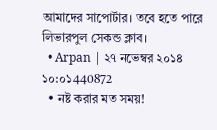আমাদের সাপোর্টার। তবে হতে পারে লিভারপুল সেকন্ড ক্লাব।
  • Arpan | ২৭ নভেম্বর ২০১৪ ১০:০১440872
  • নষ্ট করার মত সময়!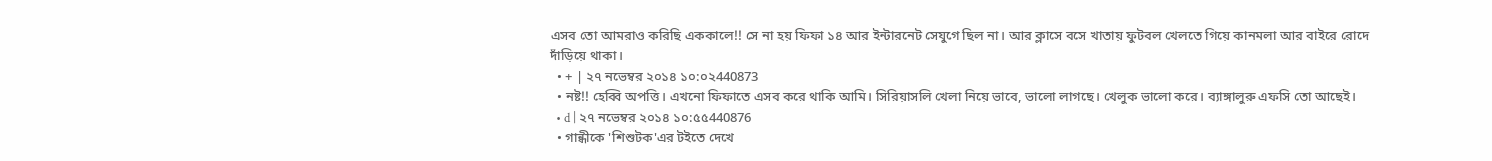এসব তো আমরাও করিছি এককালে!! সে না হয় ফিফা ১৪ আর ইন্টারনেট সেযুগে ছিল না। আর ক্লাসে বসে খাতায় ফুটবল খেলতে গিয়ে কানমলা আর বাইরে রোদে দাঁড়িয়ে থাকা।
  • + | ২৭ নভেম্বর ২০১৪ ১০:০২440873
  • নষ্ট!! হেব্বি অপত্তি। এখনো ফিফাতে এসব করে থাকি আমি। সিরিয়াসলি খেলা নিয়ে ভাবে, ভালো লাগছে। খেলুক ভালো করে। ব্যাঙ্গালুরু এফসি তো আছেই।
  • d | ২৭ নভেম্বর ২০১৪ ১০:৫৫440876
  • গান্ধীকে 'শিশুটক'এর টইতে দেখে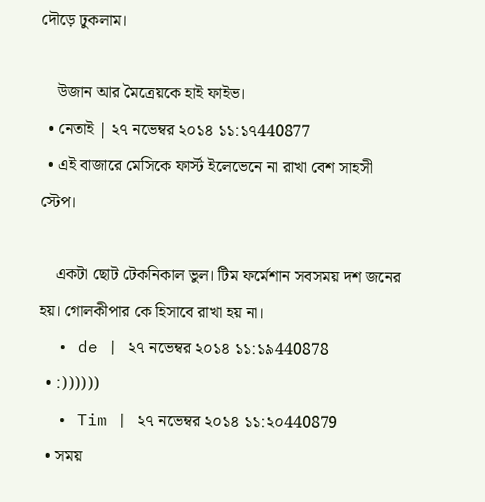দৌড়ে ঢুকলাম।

    উজান আর মৈত্রেয়কে হাই ফাইভ।
  • নেতাই | ২৭ নভেম্বর ২০১৪ ১১:১৭440877
  • এই বাজারে মেসিকে ফার্স্ট ইলেভেনে না রাখা বেশ সাহসী স্টেপ।

    একটা ছোট টেকনিকাল ভুল। টিম ফর্মেশান সবসময় দশ জনের হয়। গোলকীপার কে হিসাবে রাখা হয় না।
  • de | ২৭ নভেম্বর ২০১৪ ১১:১৯440878
  • :))))))
  • Tim | ২৭ নভেম্বর ২০১৪ ১১:২০440879
  • সময়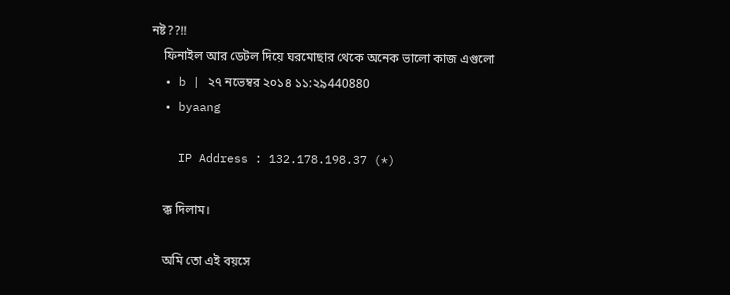নষ্ট??!!
    ফিনাইল আর ডেটল দিয়ে ঘরমোছার থেকে অনেক ভালো কাজ এগুলো
  • b | ২৭ নভেম্বর ২০১৪ ১১:২৯440880
  • byaang

    IP Address : 132.178.198.37 (*)

    ক্ক দিলাম।

    অমি তো এই বয়সে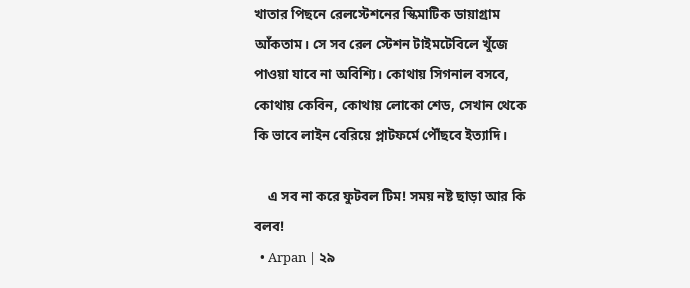খাতার পিছনে রেলস্টেশনের স্কিমাটিক ডায়াগ্রাম আঁকতাম। সে সব রেল স্টেশন টাইমটেবিলে খুঁজে পাওয়া যাবে না অবিশ্যি। কোথায় সিগনাল বসবে, কোথায় কেবিন, কোথায় লোকো শেড, সেখান থেকে কি ভাবে লাইন বেরিয়ে প্লাটফর্মে পৌঁছবে ইত্যাদি।

    এ সব না করে ফুটবল টিম! সময় নষ্ট ছাড়া আর কি বলব!
  • Arpan | ২৯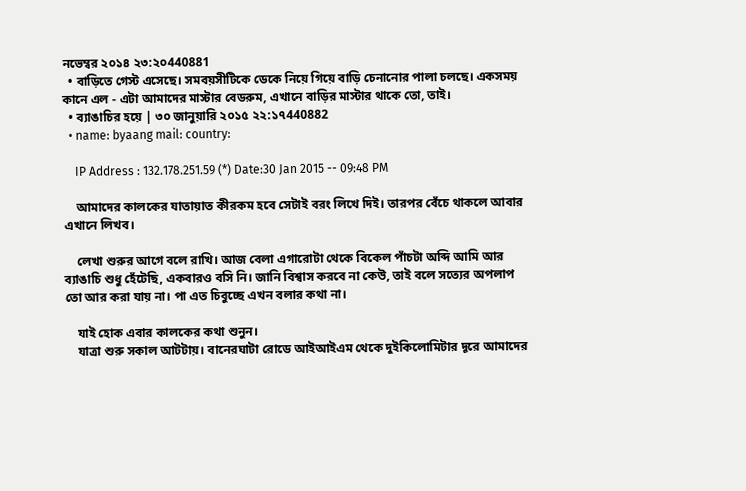নভেম্বর ২০১৪ ২৩:২০440881
  • বাড়িতে গেস্ট এসেছে। সমবয়সীটিকে ডেকে নিয়ে গিয়ে বাড়ি চেনানোর পালা চলছে। একসময় কানে এল - এটা আমাদের মাস্টার বেডরুম, এখানে বাড়ির মাস্টার থাকে তো, তাই।
  • ব্যাঙাচির হয়ে | ৩০ জানুয়ারি ২০১৫ ২২:১৭440882
  • name: byaang mail: country:

    IP Address : 132.178.251.59 (*) Date:30 Jan 2015 -- 09:48 PM

    আমাদের কালকের যাতায়াত কীরকম হবে সেটাই বরং লিখে দিই। তারপর বেঁচে থাকলে আবার এখানে লিখব।

    লেখা শুরুর আগে বলে রাখি। আজ বেলা এগারোটা থেকে বিকেল পাঁচটা অব্দি আমি আর ব্যাঙাচি শুধু হেঁটেছি, একবারও বসি নি। জানি বিশ্বাস করবে না কেউ, তাই বলে সত্যের অপলাপ তো আর করা যায় না। পা এত চিবুচ্ছে এখন বলার কথা না।

    যাই হোক এবার কালকের কথা শুনুন।
    যাত্রা শুরু সকাল আটটায়। বানেরঘাটা রোডে আইআইএম থেকে দুইকিলোমিটার দূরে আমাদের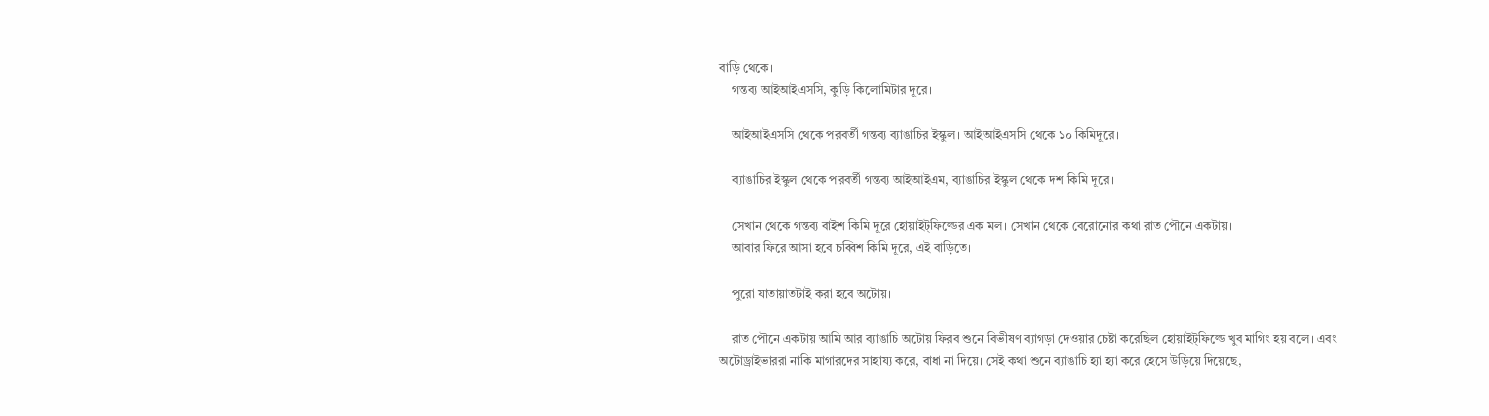বাড়ি থেকে।
    গন্তব্য আইআইএসসি, কুড়ি কিলোমিটার দূরে।

    আইআইএসসি থেকে পরবর্তী গন্তব্য ব্যাঙাচির ইস্কুল। আইআইএসসি থেকে ১০ কিমিদূরে।

    ব্যাঙাচির ইস্কুল থেকে পরবর্তী গন্তব্য আইআইএম, ব্যাঙাচির ইস্কুল থেকে দশ কিমি দূরে।

    সেখান থেকে গন্তব্য বাইশ কিমি দূরে হোয়াইট্ফিল্ডের এক মল। সেখান থেকে বেরোনোর কথা রাত পৌনে একটায়।
    আবার ফিরে আসা হবে চব্বিশ কিমি দূরে, এই বাড়িতে।

    পুরো যাতায়াতটাই করা হবে অটোয়।

    রাত পৌনে একটায় আমি আর ব্যাঙাচি অটোয় ফিরব শুনে বিভীষণ ব্যাগড়া দেওয়ার চেষ্টা করেছিল হোয়াইট্ফিল্ডে খুব মাগিং হয় বলে। এবং অটোড্রাইভাররা নাকি মাগারদের সাহায্য করে, বাধা না দিয়ে। সেই কথা শুনে ব্যাঙাচি হ্যা হ্যা করে হেসে উড়িয়ে দিয়েছে,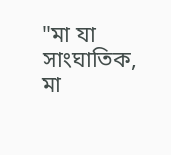"মা যা সাংঘাতিক, মা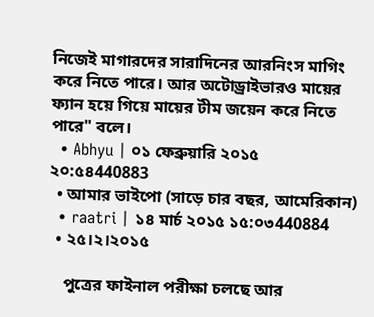নিজেই মাগারদের সারাদিনের আরনিংস মাগিং করে নিতে পারে। আর অটোড্রাইভারও মায়ের ফ্যান হয়ে গিয়ে মায়ের টীম জয়েন করে নিতে পারে" বলে।
  • Abhyu | ০১ ফেব্রুয়ারি ২০১৫ ২০:৫৪440883
  • আমার ভাইপো (সাড়ে চার বছর, আমেরিকান)
  • raatri | ১৪ মার্চ ২০১৫ ১৫:০৩440884
  • ২৫।২।২০১৫

    পুত্রের ফাইনাল পরীক্ষা চলছে আর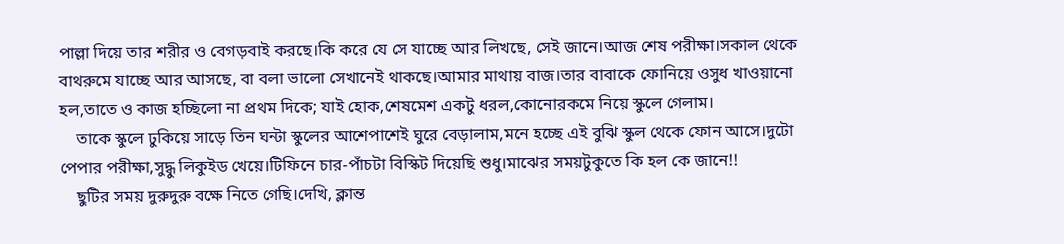পাল্লা দিয়ে তার শরীর ও বেগড়বাই করছে।কি করে যে সে যাচ্ছে আর লিখছে, সেই জানে।আজ শেষ পরীক্ষা।সকাল থেকে বাথরুমে যাচ্ছে আর আসছে, বা বলা ভালো সেখানেই থাকছে।আমার মাথায় বাজ।তার বাবাকে ফোনিয়ে ওসুধ খাওয়ানো হল,তাতে ও কাজ হচ্ছিলো না প্রথম দিকে; যাই হোক,শেষমেশ একটু ধরল,কোনোরকমে নিয়ে স্কুলে গেলাম।
    তাকে স্কুলে ঢুকিয়ে সাড়ে তিন ঘন্টা স্কুলের আশেপাশেই ঘুরে বেড়ালাম,মনে হচ্ছে এই বুঝি স্কুল থেকে ফোন আসে।দুটো পেপার পরীক্ষা,সুদ্ধু লিকুইড খেয়ে।টিফিনে চার-পাঁচটা বিস্কিট দিয়েছি শুধু।মাঝের সময়টুকুতে কি হল কে জানে!!
    ছুটির সময় দুরুদুরু বক্ষে নিতে গেছি।দেখি, ক্লান্ত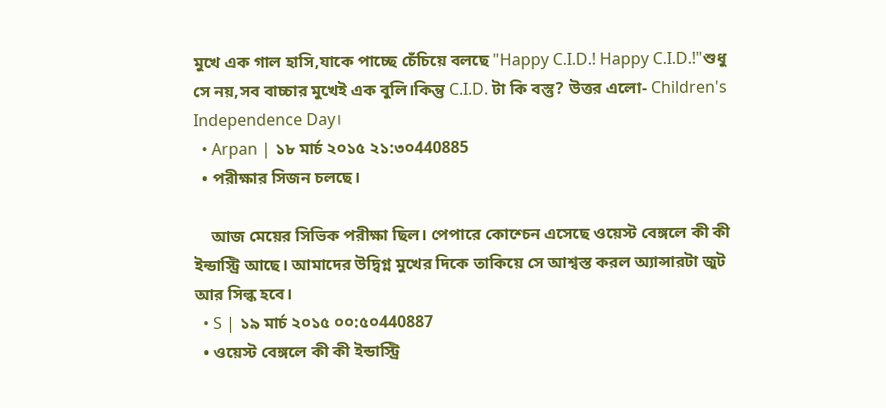মুখে এক গাল হাসি,যাকে পাচ্ছে চেঁচিয়ে বলছে "Happy C.I.D.! Happy C.I.D.!"শুধু সে নয়,সব বাচ্চার মুখেই এক বুলি।কিন্তু C.I.D. টা কি বস্তু? উত্তর এলো- Children's Independence Day।
  • Arpan | ১৮ মার্চ ২০১৫ ২১:৩০440885
  • পরীক্ষার সিজন চলছে।

    আজ মেয়ের সিভিক পরীক্ষা ছিল। পেপারে কোশ্চেন এসেছে ওয়েস্ট বেঙ্গলে কী কী ইন্ডাস্ট্রি আছে। আমাদের উদ্বিগ্ন মুখের দিকে তাকিয়ে সে আশ্বস্ত করল অ্যান্সারটা জুট আর সিল্ক হবে।
  • S | ১৯ মার্চ ২০১৫ ০০:৫০440887
  • ওয়েস্ট বেঙ্গলে কী কী ইন্ডাস্ট্রি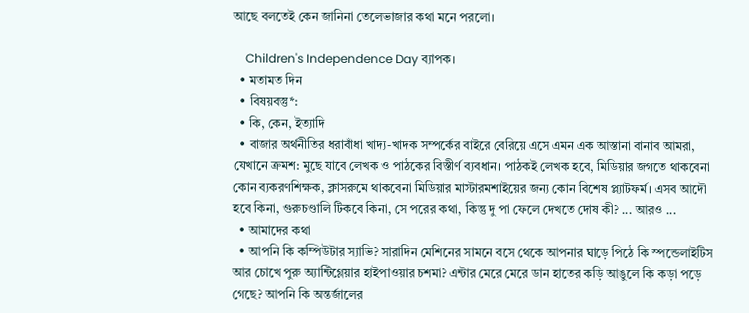আছে বলতেই কেন জানিনা তেলেভাজার কথা মনে পরলো।

    Children's Independence Day ব্যাপক।
  • মতামত দিন
  • বিষয়বস্তু*:
  • কি, কেন, ইত্যাদি
  • বাজার অর্থনীতির ধরাবাঁধা খাদ্য-খাদক সম্পর্কের বাইরে বেরিয়ে এসে এমন এক আস্তানা বানাব আমরা, যেখানে ক্রমশ: মুছে যাবে লেখক ও পাঠকের বিস্তীর্ণ ব্যবধান। পাঠকই লেখক হবে, মিডিয়ার জগতে থাকবেনা কোন ব্যকরণশিক্ষক, ক্লাসরুমে থাকবেনা মিডিয়ার মাস্টারমশাইয়ের জন্য কোন বিশেষ প্ল্যাটফর্ম। এসব আদৌ হবে কিনা, গুরুচণ্ডালি টিকবে কিনা, সে পরের কথা, কিন্তু দু পা ফেলে দেখতে দোষ কী? ... আরও ...
  • আমাদের কথা
  • আপনি কি কম্পিউটার স্যাভি? সারাদিন মেশিনের সামনে বসে থেকে আপনার ঘাড়ে পিঠে কি স্পন্ডেলাইটিস আর চোখে পুরু অ্যান্টিগ্লেয়ার হাইপাওয়ার চশমা? এন্টার মেরে মেরে ডান হাতের কড়ি আঙুলে কি কড়া পড়ে গেছে? আপনি কি অন্তর্জালের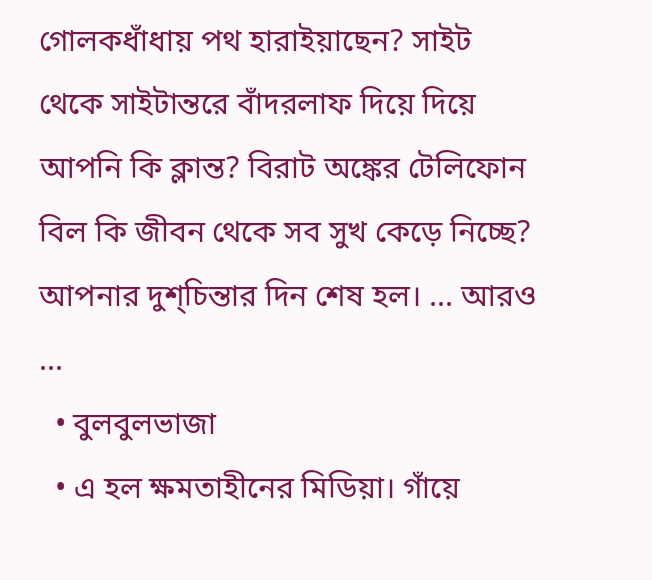গোলকধাঁধায় পথ হারাইয়াছেন? সাইট থেকে সাইটান্তরে বাঁদরলাফ দিয়ে দিয়ে আপনি কি ক্লান্ত? বিরাট অঙ্কের টেলিফোন বিল কি জীবন থেকে সব সুখ কেড়ে নিচ্ছে? আপনার দুশ্‌চিন্তার দিন শেষ হল। ... আরও ...
  • বুলবুলভাজা
  • এ হল ক্ষমতাহীনের মিডিয়া। গাঁয়ে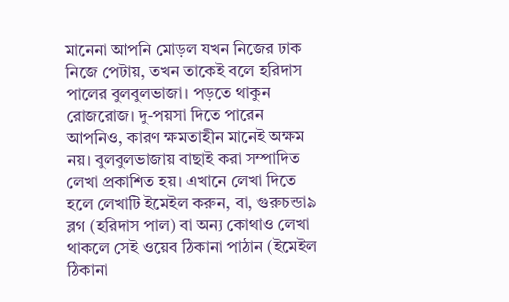মানেনা আপনি মোড়ল যখন নিজের ঢাক নিজে পেটায়, তখন তাকেই বলে হরিদাস পালের বুলবুলভাজা। পড়তে থাকুন রোজরোজ। দু-পয়সা দিতে পারেন আপনিও, কারণ ক্ষমতাহীন মানেই অক্ষম নয়। বুলবুলভাজায় বাছাই করা সম্পাদিত লেখা প্রকাশিত হয়। এখানে লেখা দিতে হলে লেখাটি ইমেইল করুন, বা, গুরুচন্ডা৯ ব্লগ (হরিদাস পাল) বা অন্য কোথাও লেখা থাকলে সেই ওয়েব ঠিকানা পাঠান (ইমেইল ঠিকানা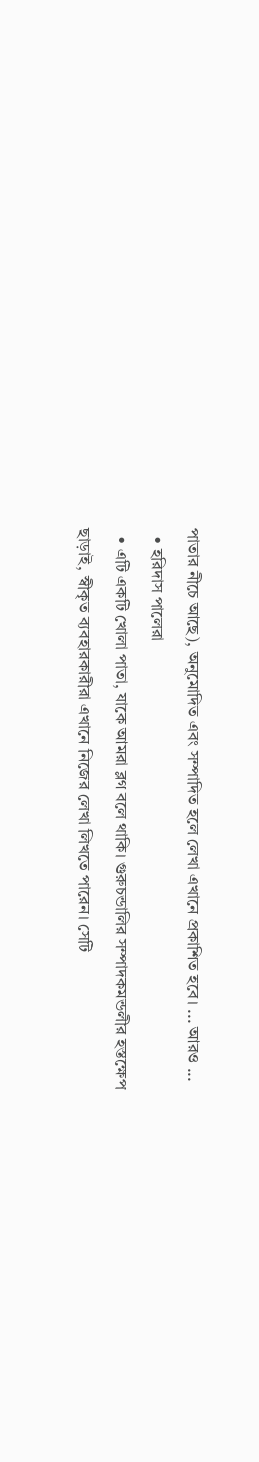পাতার নীচে আছে), অনুমোদিত এবং সম্পাদিত হলে লেখা এখানে প্রকাশিত হবে। ... আরও ...
  • হরিদাস পালেরা
  • এটি একটি খোলা পাতা, যাকে আমরা ব্লগ বলে থাকি। গুরুচন্ডালির সম্পাদকমন্ডলীর হস্তক্ষেপ ছাড়াই, স্বীকৃত ব্যবহারকারীরা এখানে নিজের লেখা লিখতে পারেন। সেটি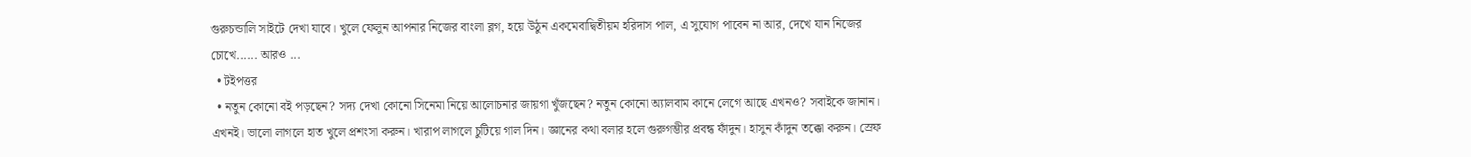গুরুচন্ডালি সাইটে দেখা যাবে। খুলে ফেলুন আপনার নিজের বাংলা ব্লগ, হয়ে উঠুন একমেবাদ্বিতীয়ম হরিদাস পাল, এ সুযোগ পাবেন না আর, দেখে যান নিজের চোখে...... আরও ...
  • টইপত্তর
  • নতুন কোনো বই পড়ছেন? সদ্য দেখা কোনো সিনেমা নিয়ে আলোচনার জায়গা খুঁজছেন? নতুন কোনো অ্যালবাম কানে লেগে আছে এখনও? সবাইকে জানান। এখনই। ভালো লাগলে হাত খুলে প্রশংসা করুন। খারাপ লাগলে চুটিয়ে গাল দিন। জ্ঞানের কথা বলার হলে গুরুগম্ভীর প্রবন্ধ ফাঁদুন। হাসুন কাঁদুন তক্কো করুন। স্রেফ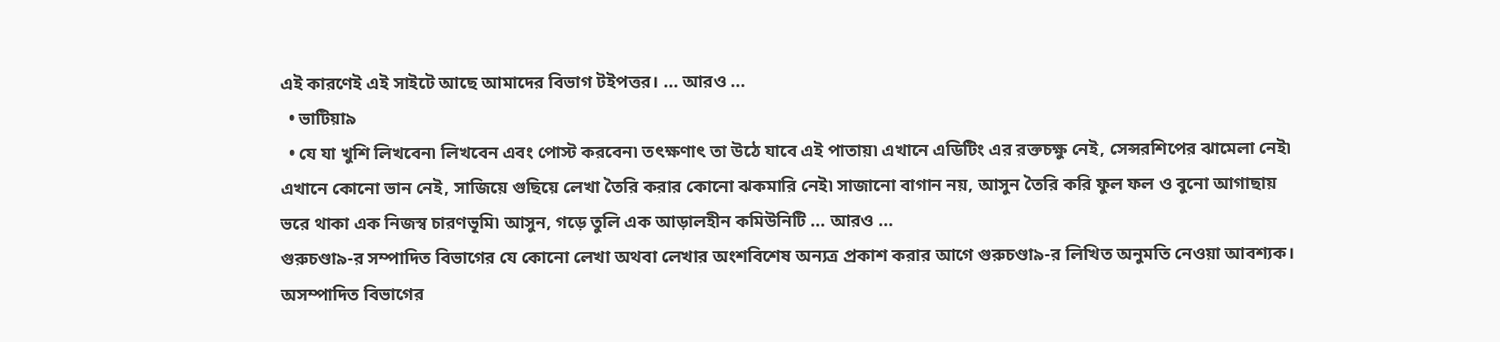এই কারণেই এই সাইটে আছে আমাদের বিভাগ টইপত্তর। ... আরও ...
  • ভাটিয়া৯
  • যে যা খুশি লিখবেন৷ লিখবেন এবং পোস্ট করবেন৷ তৎক্ষণাৎ তা উঠে যাবে এই পাতায়৷ এখানে এডিটিং এর রক্তচক্ষু নেই, সেন্সরশিপের ঝামেলা নেই৷ এখানে কোনো ভান নেই, সাজিয়ে গুছিয়ে লেখা তৈরি করার কোনো ঝকমারি নেই৷ সাজানো বাগান নয়, আসুন তৈরি করি ফুল ফল ও বুনো আগাছায় ভরে থাকা এক নিজস্ব চারণভূমি৷ আসুন, গড়ে তুলি এক আড়ালহীন কমিউনিটি ... আরও ...
গুরুচণ্ডা৯-র সম্পাদিত বিভাগের যে কোনো লেখা অথবা লেখার অংশবিশেষ অন্যত্র প্রকাশ করার আগে গুরুচণ্ডা৯-র লিখিত অনুমতি নেওয়া আবশ্যক। অসম্পাদিত বিভাগের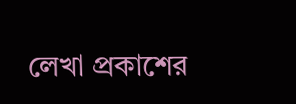লেখা প্রকাশের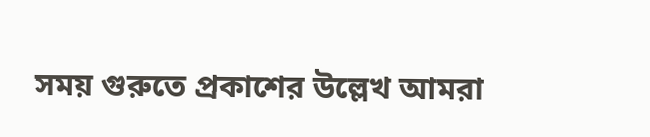সময় গুরুতে প্রকাশের উল্লেখ আমরা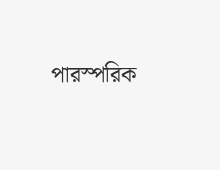পারস্পরিক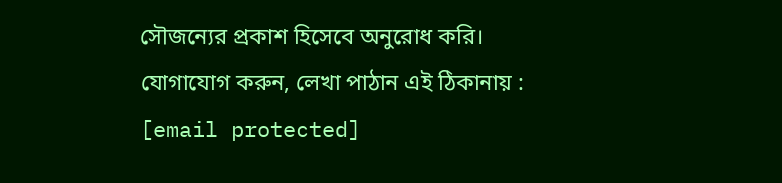সৌজন্যের প্রকাশ হিসেবে অনুরোধ করি। যোগাযোগ করুন, লেখা পাঠান এই ঠিকানায় : [email protected]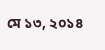মে ১৩, ২০১৪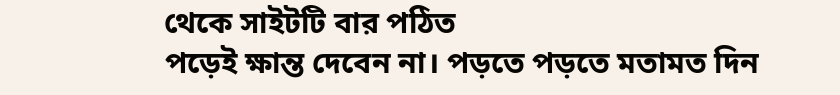থেকে সাইটটি বার পঠিত
পড়েই ক্ষান্ত দেবেন না। পড়তে পড়তে মতামত দিন